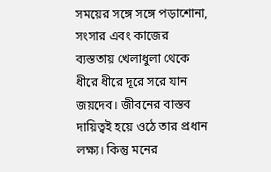সময়ের সঙ্গে সঙ্গে পড়াশোনা, সংসার এবং কাজের ব্যস্ততায় খেলাধুলা থেকে ধীরে ধীরে দূরে সরে যান জয়দেব। জীবনের বাস্তব দায়িত্বই হয়ে ওঠে তার প্রধান লক্ষ্য। কিন্তু মনের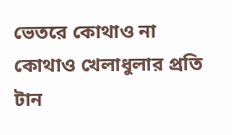ভেতরে কোথাও না কোথাও খেলাধুলার প্রতি টান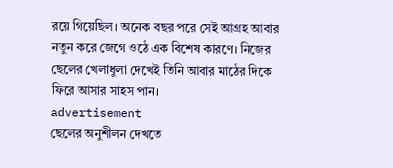রয়ে গিয়েছিল। অনেক বছর পরে সেই আগ্রহ আবার নতুন করে জেগে ওঠে এক বিশেষ কারণে। নিজের ছেলের খেলাধুলা দেখেই তিনি আবার মাঠের দিকে ফিরে আসার সাহস পান।
advertisement
ছেলের অনুশীলন দেখতে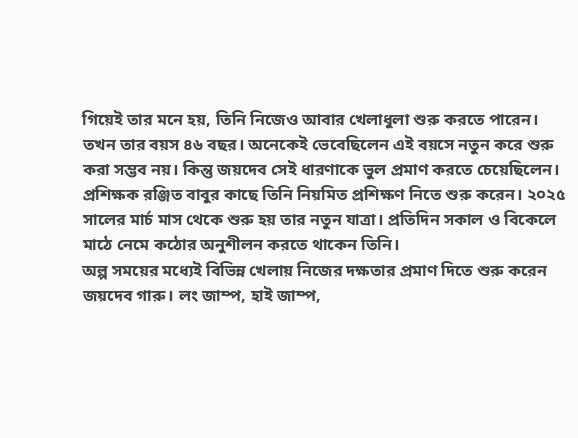গিয়েই তার মনে হয়, তিনি নিজেও আবার খেলাধুলা শুরু করতে পারেন। তখন তার বয়স ৪৬ বছর। অনেকেই ভেবেছিলেন এই বয়সে নতুন করে শুরু করা সম্ভব নয়। কিন্তু জয়দেব সেই ধারণাকে ভুল প্রমাণ করতে চেয়েছিলেন। প্রশিক্ষক রঞ্জিত বাবুর কাছে তিনি নিয়মিত প্রশিক্ষণ নিতে শুরু করেন। ২০২৫ সালের মার্চ মাস থেকে শুরু হয় তার নতুন যাত্রা। প্রতিদিন সকাল ও বিকেলে মাঠে নেমে কঠোর অনুশীলন করতে থাকেন তিনি।
অল্প সময়ের মধ্যেই বিভিন্ন খেলায় নিজের দক্ষতার প্রমাণ দিতে শুরু করেন জয়দেব গারু। লং জাম্প, হাই জাম্প,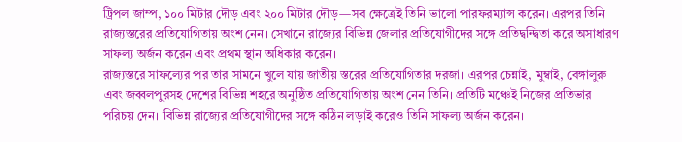ট্রিপল জাম্প, ১০০ মিটার দৌড় এবং ২০০ মিটার দৌড়—সব ক্ষেত্রেই তিনি ভালো পারফরম্যান্স করেন। এরপর তিনি রাজ্যস্তরের প্রতিযোগিতায় অংশ নেন। সেখানে রাজ্যের বিভিন্ন জেলার প্রতিযোগীদের সঙ্গে প্রতিদ্বন্দ্বিতা করে অসাধারণ সাফল্য অর্জন করেন এবং প্রথম স্থান অধিকার করেন।
রাজ্যস্তরে সাফল্যের পর তার সামনে খুলে যায় জাতীয় স্তরের প্রতিযোগিতার দরজা। এরপর চেন্নাই, মুম্বাই, বেঙ্গালুরু এবং জব্বলপুরসহ দেশের বিভিন্ন শহরে অনুষ্ঠিত প্রতিযোগিতায় অংশ নেন তিনি। প্রতিটি মঞ্চেই নিজের প্রতিভার পরিচয় দেন। বিভিন্ন রাজ্যের প্রতিযোগীদের সঙ্গে কঠিন লড়াই করেও তিনি সাফল্য অর্জন করেন।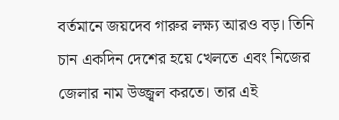বর্তমানে জয়দেব গারুর লক্ষ্য আরও বড়। তিনি চান একদিন দেশের হয়ে খেলতে এবং নিজের জেলার নাম উজ্জ্বল করতে। তার এই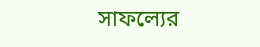সাফল্যের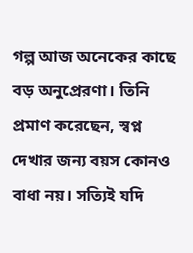গল্প আজ অনেকের কাছে বড় অনুপ্রেরণা। তিনি প্রমাণ করেছেন, স্বপ্ন দেখার জন্য বয়স কোনও বাধা নয়। সত্যিই যদি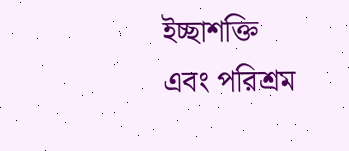ইচ্ছাশক্তি এবং পরিশ্রম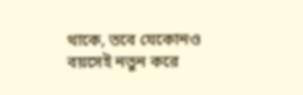থাকে, তবে যেকোনও বয়সেই নতুন করে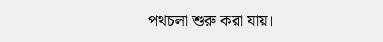পথচলা শুরু করা যায়।